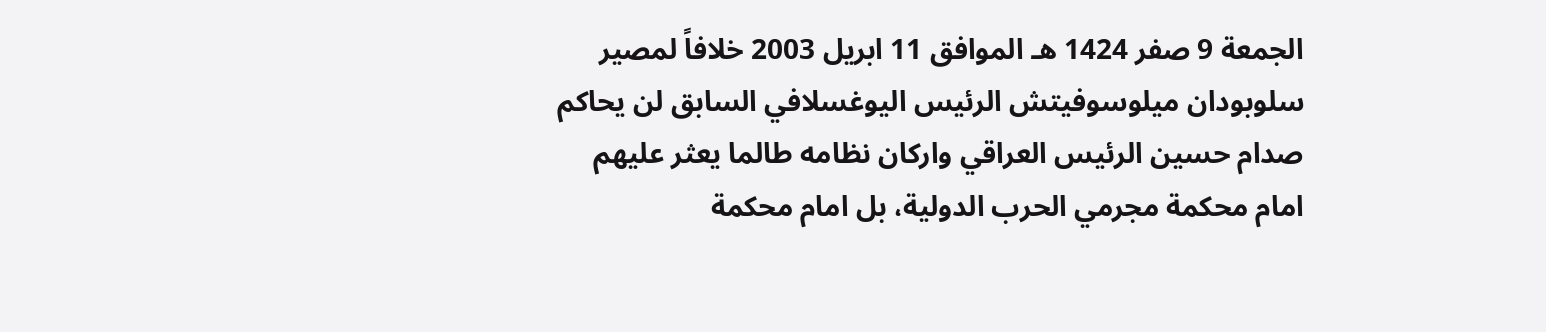الجمعة 9 صفر 1424 هـ الموافق 11 ابريل 2003 خلافاً لمصير سلوبودان ميلوسوفيتش الرئيس اليوغسلافي السابق لن يحاكم صدام حسين الرئيس العراقي واركان نظامه طالما يعثر عليهم امام محكمة مجرمي الحرب الدولية، بل امام محكمة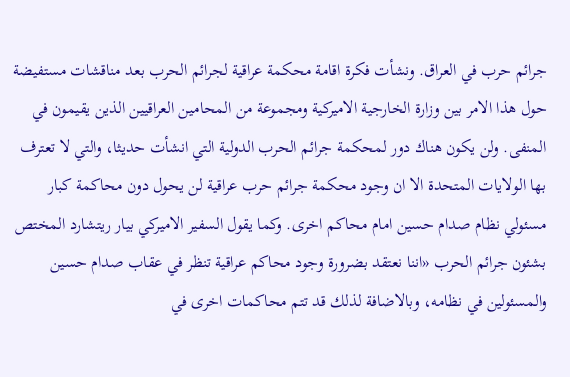جرائم حرب في العراق. ونشأت فكرة اقامة محكمة عراقية لجرائم الحرب بعد مناقشات مستفيضة حول هذا الامر بين وزارة الخارجية الاميركية ومجموعة من المحامين العراقيين الذين يقيمون في المنفى. ولن يكون هناك دور لمحكمة جرائم الحرب الدولية التي انشأت حديثا، والتي لا تعترف بها الولايات المتحدة الا ان وجود محكمة جرائم حرب عراقية لن يحول دون محاكمة كبار مسئولي نظام صدام حسين امام محاكم اخرى. وكما يقول السفير الاميركي بيار ريتشارد المختص بشئون جرائم الحرب «اننا نعتقد بضرورة وجود محاكم عراقية تنظر في عقاب صدام حسين والمسئولين في نظامه، وبالاضافة لذلك قد تتم محاكمات اخرى في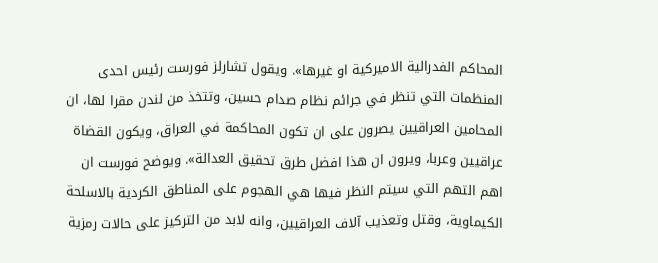المحاكم الفدرالية الاميركية او غيرها». ويقول تشارلز فورست رئيس احدى المنظمات التي تنظر في جرائم نظام صدام حسين، وتتخذ من لندن مقرا لها، ان المحامين العراقيين يصرون على ان تكون المحاكمة في العراق، ويكون القضاة عراقيين وعربا، ويرون ان هذا افضل طرق تحقيق العدالة». ويوضح فورست ان اهم التهم التي سيتم النظر فيها هي الهجوم على المناطق الكردية بالاسلحة الكيماوية، وقتل وتعذيب آلاف العراقيين، وانه لابد من التركيز على حالات رمزية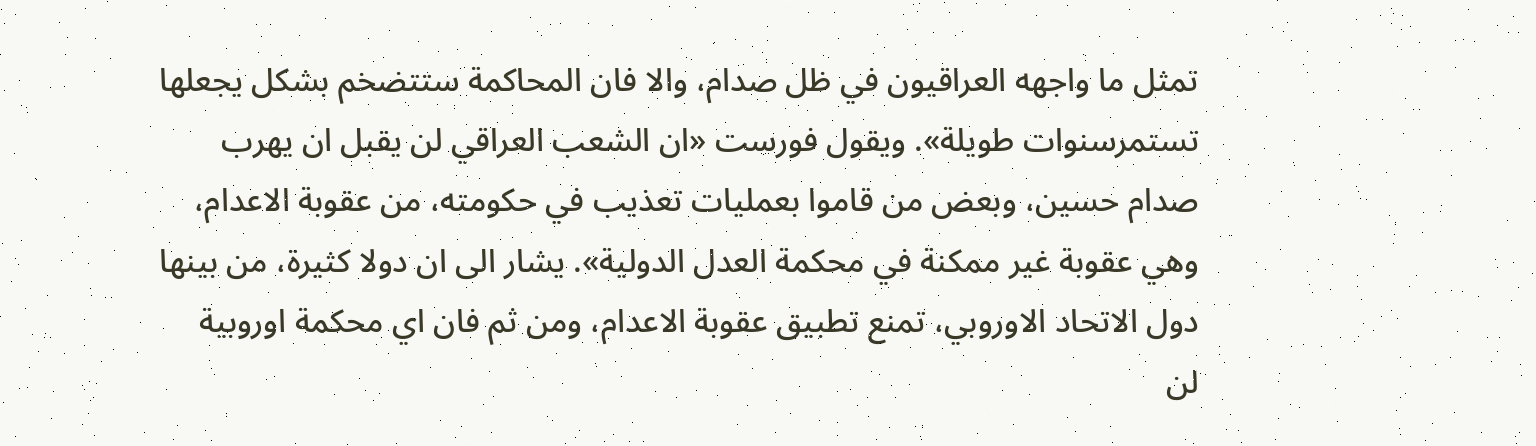تمثل ما واجهه العراقيون في ظل صدام، والا فان المحاكمة ستتضخم بشكل يجعلها تستمرسنوات طويلة». ويقول فورست «ان الشعب العراقي لن يقبل ان يهرب صدام حسين، وبعض من قاموا بعمليات تعذيب في حكومته، من عقوبة الاعدام، وهي عقوبة غير ممكنة في محكمة العدل الدولية». يشار الى ان دولا كثيرة، من بينها دول الاتحاد الاوروبي، تمنع تطبيق عقوبة الاعدام، ومن ثم فان اي محكمة اوروبية لن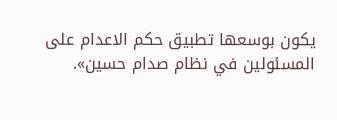يكون بوسعها تطبيق حكم الاعدام على المسئولين في نظام صدام حسين».